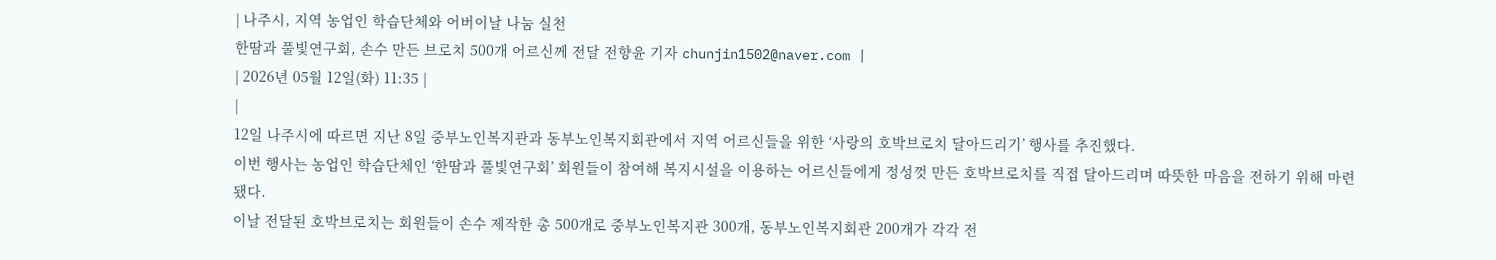| 나주시, 지역 농업인 학습단체와 어버이날 나눔 실천
한땀과 풀빛연구회, 손수 만든 브로치 500개 어르신께 전달 전향윤 기자 chunjin1502@naver.com |
| 2026년 05월 12일(화) 11:35 |
|
12일 나주시에 따르면 지난 8일 중부노인복지관과 동부노인복지회관에서 지역 어르신들을 위한 ‘사랑의 호박브로치 달아드리기’ 행사를 추진했다.
이번 행사는 농업인 학습단체인 ‘한땀과 풀빛연구회’ 회원들이 참여해 복지시설을 이용하는 어르신들에게 정성껏 만든 호박브로치를 직접 달아드리며 따뜻한 마음을 전하기 위해 마련됐다.
이날 전달된 호박브로치는 회원들이 손수 제작한 총 500개로 중부노인복지관 300개, 동부노인복지회관 200개가 각각 전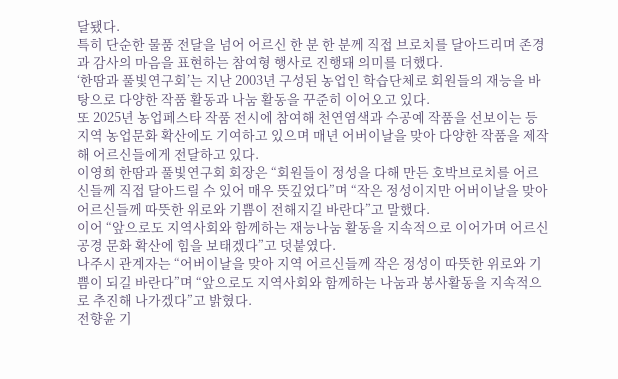달됐다.
특히 단순한 물품 전달을 넘어 어르신 한 분 한 분께 직접 브로치를 달아드리며 존경과 감사의 마음을 표현하는 참여형 행사로 진행돼 의미를 더했다.
‘한땀과 풀빛연구회’는 지난 2003년 구성된 농업인 학습단체로 회원들의 재능을 바탕으로 다양한 작품 활동과 나눔 활동을 꾸준히 이어오고 있다.
또 2025년 농업페스타 작품 전시에 참여해 천연염색과 수공예 작품을 선보이는 등 지역 농업문화 확산에도 기여하고 있으며 매년 어버이날을 맞아 다양한 작품을 제작해 어르신들에게 전달하고 있다.
이영희 한땀과 풀빛연구회 회장은 “회원들이 정성을 다해 만든 호박브로치를 어르신들께 직접 달아드릴 수 있어 매우 뜻깊었다”며 “작은 정성이지만 어버이날을 맞아 어르신들께 따뜻한 위로와 기쁨이 전해지길 바란다”고 말했다.
이어 “앞으로도 지역사회와 함께하는 재능나눔 활동을 지속적으로 이어가며 어르신 공경 문화 확산에 힘을 보태겠다”고 덧붙였다.
나주시 관계자는 “어버이날을 맞아 지역 어르신들께 작은 정성이 따뜻한 위로와 기쁨이 되길 바란다”며 “앞으로도 지역사회와 함께하는 나눔과 봉사활동을 지속적으로 추진해 나가겠다”고 밝혔다.
전향윤 기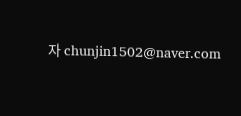자 chunjin1502@naver.com